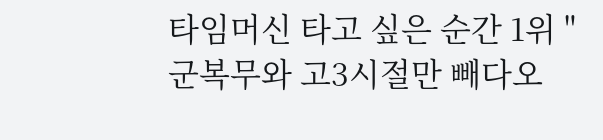타임머신 타고 싶은 순간 1위 "군복무와 고3시절만 빼다오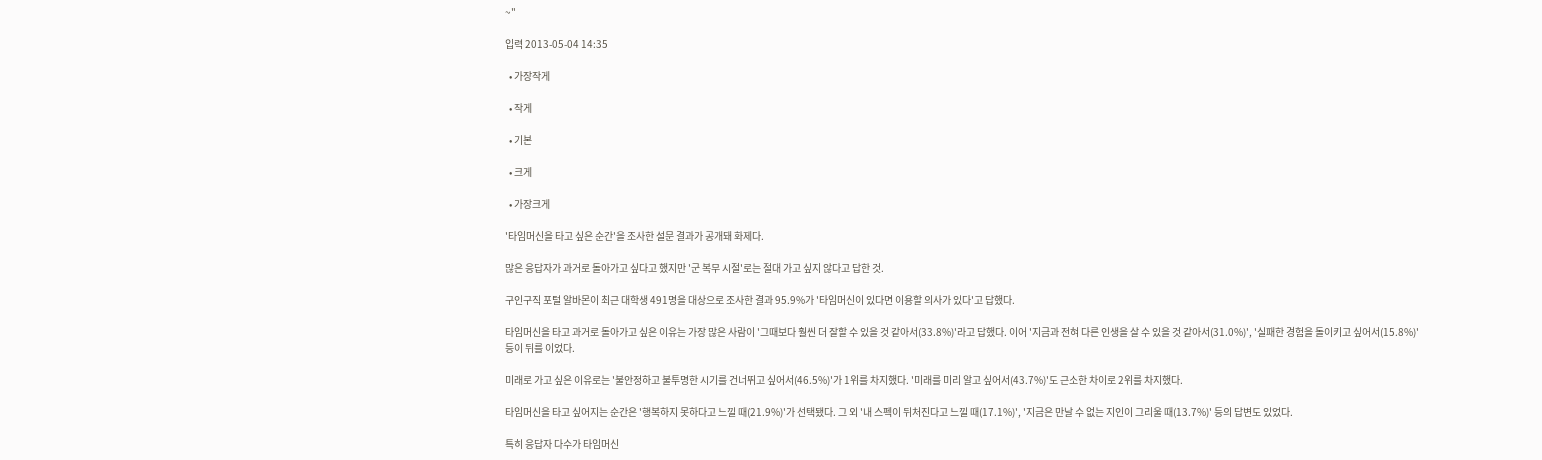~"

입력 2013-05-04 14:35

  • 가장작게

  • 작게

  • 기본

  • 크게

  • 가장크게

'타임머신을 타고 싶은 순간'을 조사한 설문 결과가 공개돼 화제다.

많은 응답자가 과거로 돌아가고 싶다고 했지만 '군 복무 시절'로는 절대 가고 싶지 않다고 답한 것.

구인구직 포털 알바몬이 최근 대학생 491명을 대상으로 조사한 결과 95.9%가 '타임머신이 있다면 이용할 의사가 있다'고 답했다.

타임머신을 타고 과거로 돌아가고 싶은 이유는 가장 많은 사람이 '그때보다 훨씬 더 잘할 수 있을 것 같아서(33.8%)'라고 답했다. 이어 '지금과 전혀 다른 인생을 살 수 있을 것 같아서(31.0%)', '실패한 경험을 돌이키고 싶어서(15.8%)' 등이 뒤를 이었다.

미래로 가고 싶은 이유로는 '불안정하고 불투명한 시기를 건너뛰고 싶어서(46.5%)'가 1위를 차지했다. '미래를 미리 알고 싶어서(43.7%)'도 근소한 차이로 2위를 차지했다.

타임머신을 타고 싶어지는 순간은 '행복하지 못하다고 느낄 때(21.9%)'가 선택됐다. 그 외 '내 스펙이 뒤처진다고 느낄 때(17.1%)', '지금은 만날 수 없는 지인이 그리울 때(13.7%)' 등의 답변도 있었다.

특히 응답자 다수가 타임머신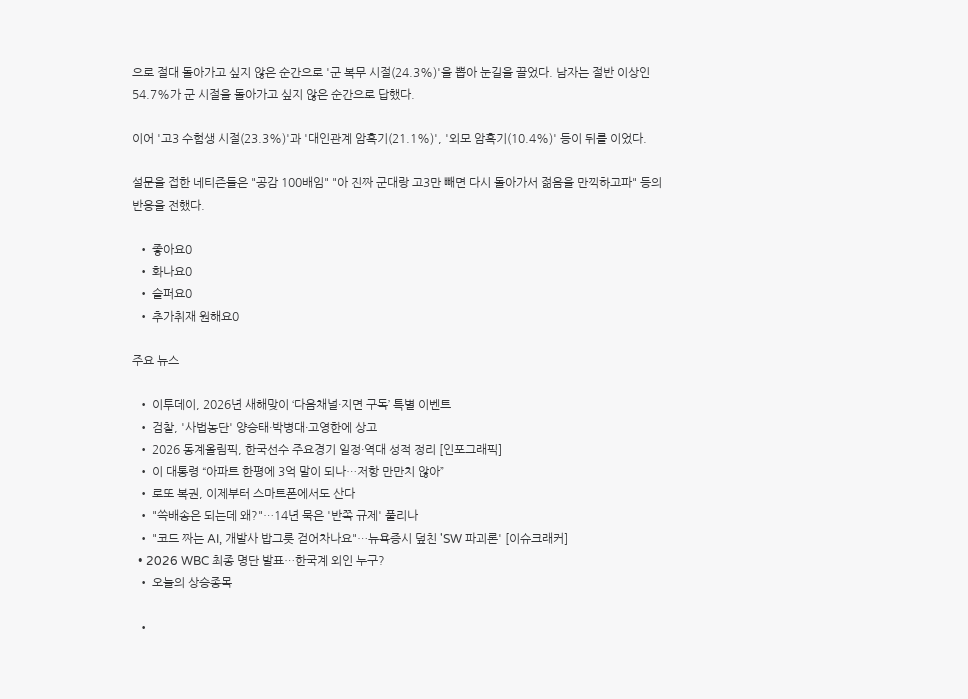으로 절대 돌아가고 싶지 않은 순간으로 '군 복무 시절(24.3%)'을 뽑아 눈길을 끌었다. 남자는 절반 이상인 54.7%가 군 시절을 돌아가고 싶지 않은 순간으로 답했다.

이어 '고3 수험생 시절(23.3%)'과 '대인관계 암흑기(21.1%)', '외모 암흑기(10.4%)' 등이 뒤를 이었다.

설문을 접한 네티즌들은 "공감 100배임" "아 진짜 군대랑 고3만 빼면 다시 돌아가서 젊음을 만끽하고파" 등의 반응을 전했다.

  • 좋아요0
  • 화나요0
  • 슬퍼요0
  • 추가취재 원해요0

주요 뉴스

  • 이투데이, 2026년 새해맞이 ‘다음채널·지면 구독’ 특별 이벤트
  • 검찰, '사법농단' 양승태·박병대·고영한에 상고
  • 2026 동계올림픽, 한국선수 주요경기 일정·역대 성적 정리 [인포그래픽]
  • 이 대통령 “아파트 한평에 3억 말이 되나…저항 만만치 않아”
  • 로또 복권, 이제부터 스마트폰에서도 산다
  • "쓱배송은 되는데 왜?"…14년 묵은 '반쪽 규제' 풀리나
  • "코드 짜는 AI, 개발사 밥그릇 걷어차나요"…뉴욕증시 덮친 'SW 파괴론' [이슈크래커]
  • 2026 WBC 최종 명단 발표…한국계 외인 누구?
  • 오늘의 상승종목

  •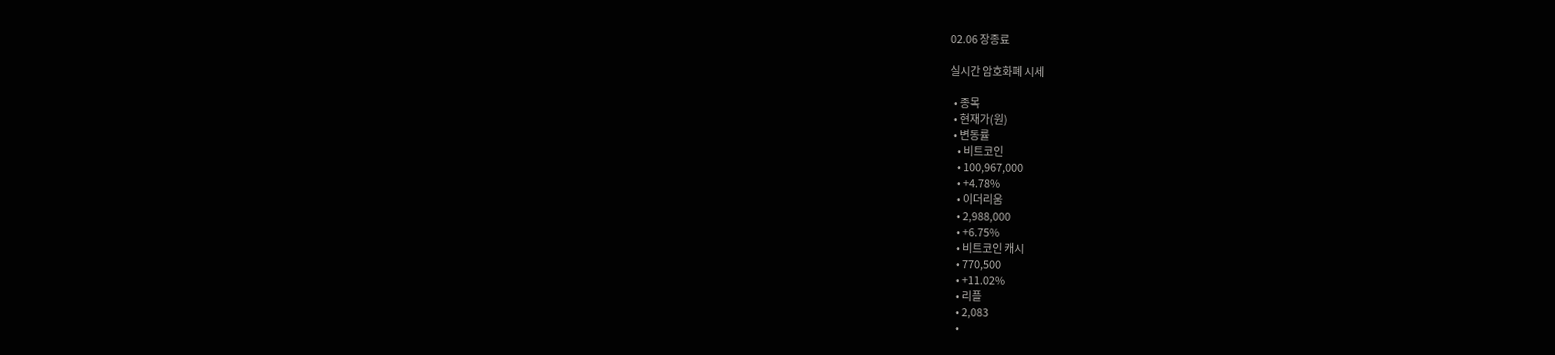02.06 장종료

실시간 암호화폐 시세

  • 종목
  • 현재가(원)
  • 변동률
    • 비트코인
    • 100,967,000
    • +4.78%
    • 이더리움
    • 2,988,000
    • +6.75%
    • 비트코인 캐시
    • 770,500
    • +11.02%
    • 리플
    • 2,083
    •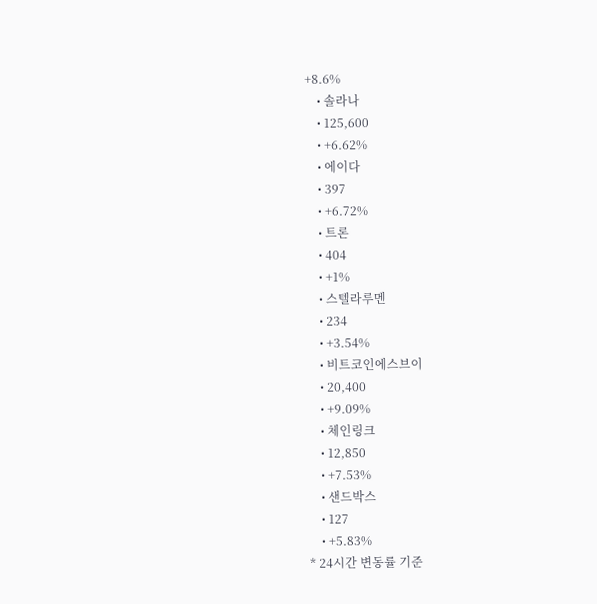+8.6%
    • 솔라나
    • 125,600
    • +6.62%
    • 에이다
    • 397
    • +6.72%
    • 트론
    • 404
    • +1%
    • 스텔라루멘
    • 234
    • +3.54%
    • 비트코인에스브이
    • 20,400
    • +9.09%
    • 체인링크
    • 12,850
    • +7.53%
    • 샌드박스
    • 127
    • +5.83%
* 24시간 변동률 기준